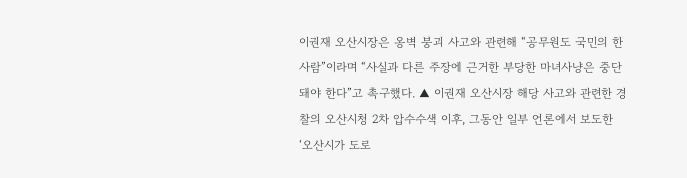이권재 오산시장은 옹벽 붕괴 사고와 관련해 “공무원도 국민의 한 사람”이라며 “사실과 다른 주장에 근거한 부당한 마녀사냥은 중단돼야 한다”고 촉구했다. ▲ 이권재 오산시장 해당 사고와 관련한 경찰의 오산시청 2차 압수수색 이후, 그동안 일부 언론에서 보도한 ‘오산시가 도로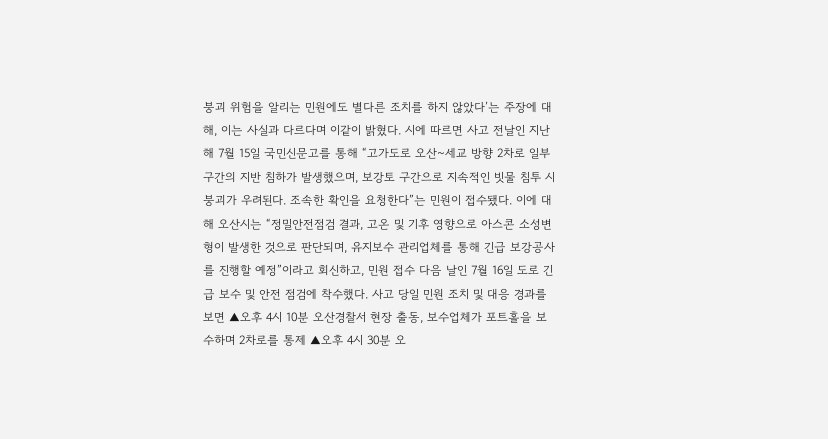붕괴 위험을 알리는 민원에도 별다른 조치를 하지 않았다’는 주장에 대해, 이는 사실과 다르다며 이같이 밝혔다. 시에 따르면 사고 전날인 지난해 7월 15일 국민신문고를 통해 “고가도로 오산~세교 방향 2차로 일부 구간의 지반 침하가 발생했으며, 보강토 구간으로 지속적인 빗물 침투 시 붕괴가 우려된다. 조속한 확인을 요청한다”는 민원이 접수됐다. 이에 대해 오산시는 “정밀안전점검 결과, 고온 및 기후 영향으로 아스콘 소성변형이 발생한 것으로 판단되며, 유지보수 관리업체를 통해 긴급 보강공사를 진행할 예정”이라고 회신하고, 민원 접수 다음 날인 7월 16일 도로 긴급 보수 및 안전 점검에 착수했다. 사고 당일 민원 조치 및 대응 경과를 보면 ▲오후 4시 10분 오산경찰서 현장 출동, 보수업체가 포트홀을 보수하며 2차로를 통제 ▲오후 4시 30분 오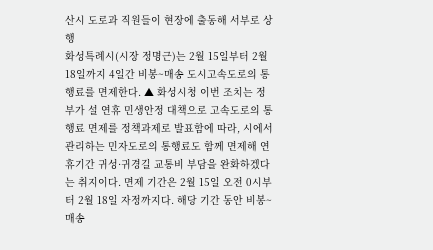산시 도로과 직원들이 현장에 출동해 서부로 상행
화성특례시(시장 정명근)는 2월 15일부터 2월 18일까지 4일간 비봉~매송 도시고속도로의 통행료를 면제한다. ▲ 화성시청 이번 조치는 정부가 설 연휴 민생안정 대책으로 고속도로의 통행료 면제를 정책과제로 발표함에 따라, 시에서 관리하는 민자도로의 통행료도 함께 면제해 연휴기간 귀성·귀경길 교통비 부담을 완화하겠다는 취지이다. 면제 기간은 2월 15일 오전 0시부터 2월 18일 자정까지다. 해당 기간 동안 비봉~매송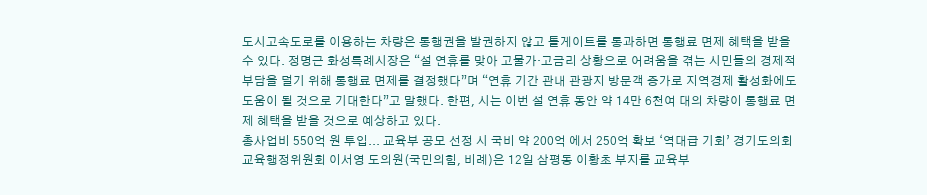도시고속도로를 이용하는 차량은 통행권을 발권하지 않고 톨게이트를 통과하면 통행료 면제 혜택을 받을 수 있다. 정명근 화성특례시장은 “설 연휴를 맞아 고물가·고금리 상황으로 어려움을 겪는 시민들의 경제적 부담을 덜기 위해 통행료 면제를 결정했다”며 “연휴 기간 관내 관광지 방문객 증가로 지역경제 활성화에도 도움이 될 것으로 기대한다”고 말했다. 한편, 시는 이번 설 연휴 동안 약 14만 6천여 대의 차량이 통행료 면제 혜택을 받을 것으로 예상하고 있다.
총사업비 550억 원 투입... 교육부 공모 선정 시 국비 약 200억 에서 250억 확보 ‘역대급 기회’ 경기도의회 교육행정위원회 이서영 도의원(국민의힘, 비례)은 12일 삼평동 이황초 부지를 교육부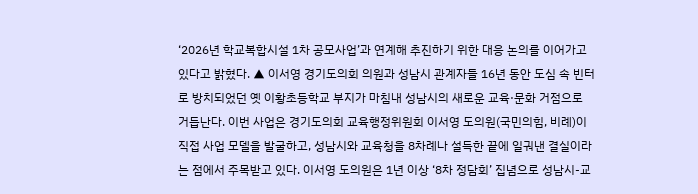‘2026년 학교복합시설 1차 공모사업’과 연계해 추진하기 위한 대응 논의를 이어가고 있다고 밝혔다. ▲ 이서영 경기도의회 의원과 성남시 관계자들 16년 동안 도심 속 빈터로 방치되었던 옛 이황초등학교 부지가 마침내 성남시의 새로운 교육·문화 거점으로 거듭난다. 이번 사업은 경기도의회 교육행정위원회 이서영 도의원(국민의힘, 비례)이 직접 사업 모델을 발굴하고, 성남시와 교육청을 8차례나 설득한 끝에 일궈낸 결실이라는 점에서 주목받고 있다. 이서영 도의원은 1년 이상 ‘8차 정담회’ 집념으로 성남시-교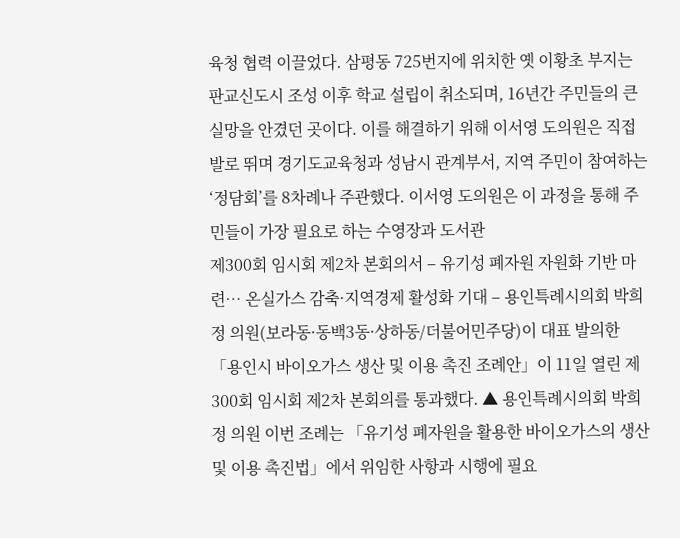육청 협력 이끌었다. 삼평동 725번지에 위치한 옛 이황초 부지는 판교신도시 조성 이후 학교 설립이 취소되며, 16년간 주민들의 큰 실망을 안겼던 곳이다. 이를 해결하기 위해 이서영 도의원은 직접 발로 뛰며 경기도교육청과 성남시 관계부서, 지역 주민이 참여하는 ‘정담회’를 8차례나 주관했다. 이서영 도의원은 이 과정을 통해 주민들이 가장 필요로 하는 수영장과 도서관
제300회 임시회 제2차 본회의서 – 유기성 폐자원 자원화 기반 마련… 온실가스 감축·지역경제 활성화 기대 – 용인특례시의회 박희정 의원(보라동·동백3동·상하동/더불어민주당)이 대표 발의한 「용인시 바이오가스 생산 및 이용 촉진 조례안」이 11일 열린 제300회 임시회 제2차 본회의를 통과했다. ▲ 용인특례시의회 박희정 의원 이번 조례는 「유기성 폐자원을 활용한 바이오가스의 생산 및 이용 촉진법」에서 위임한 사항과 시행에 필요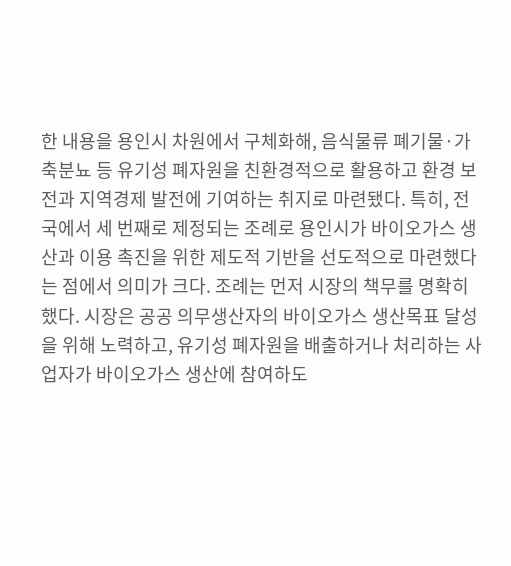한 내용을 용인시 차원에서 구체화해, 음식물류 폐기물·가축분뇨 등 유기성 폐자원을 친환경적으로 활용하고 환경 보전과 지역경제 발전에 기여하는 취지로 마련됐다. 특히, 전국에서 세 번째로 제정되는 조례로 용인시가 바이오가스 생산과 이용 촉진을 위한 제도적 기반을 선도적으로 마련했다는 점에서 의미가 크다. 조례는 먼저 시장의 책무를 명확히 했다. 시장은 공공 의무생산자의 바이오가스 생산목표 달성을 위해 노력하고, 유기성 폐자원을 배출하거나 처리하는 사업자가 바이오가스 생산에 참여하도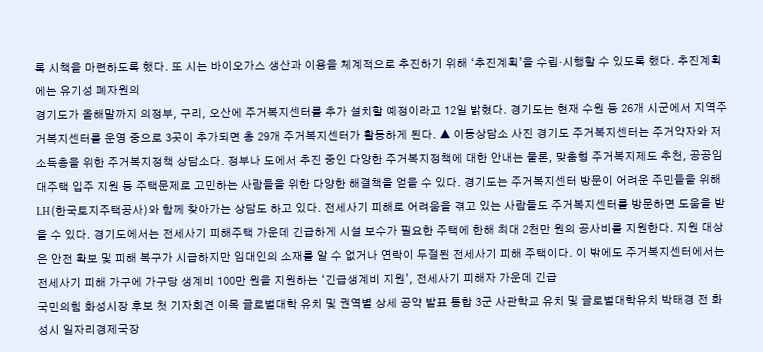록 시책을 마련하도록 했다. 또 시는 바이오가스 생산과 이용을 체계적으로 추진하기 위해 ‘추진계획’을 수립·시행할 수 있도록 했다. 추진계획에는 유기성 폐자원의
경기도가 올해말까지 의정부, 구리, 오산에 주거복지센터를 추가 설치할 예정이라고 12일 밝혔다. 경기도는 현재 수원 등 26개 시군에서 지역주거복지센터를 운영 중으로 3곳이 추가되면 총 29개 주거복지센터가 활동하게 된다. ▲ 이동상담소 사진 경기도 주거복지센터는 주거약자와 저소득층을 위한 주거복지정책 상담소다. 정부나 도에서 추진 중인 다양한 주거복지정책에 대한 안내는 물론, 맞춤형 주거복지제도 추천, 공공임대주택 입주 지원 등 주택문제로 고민하는 사람들을 위한 다양한 해결책을 얻을 수 있다. 경기도는 주거복지센터 방문이 어려운 주민들을 위해 LH(한국토지주택공사)와 함께 찾아가는 상담도 하고 있다. 전세사기 피해로 어려움을 겪고 있는 사람들도 주거복지센터를 방문하면 도움을 받을 수 있다. 경기도에서는 전세사기 피해주택 가운데 긴급하게 시설 보수가 필요한 주택에 한해 최대 2천만 원의 공사비를 지원한다. 지원 대상은 안전 확보 및 피해 복구가 시급하지만 임대인의 소재를 알 수 없거나 연락이 두절된 전세사기 피해 주택이다. 이 밖에도 주거복지센터에서는 전세사기 피해 가구에 가구당 생계비 100만 원을 지원하는 ‘긴급생계비 지원’, 전세사기 피해자 가운데 긴급
국민의힘 화성시장 후보 첫 기자회견 이목 글로벌대학 유치 및 권역별 상세 공약 발표 통합 3군 사관학교 유치 및 글로벌대학유치 박태경 전 화성시 일자리경제국장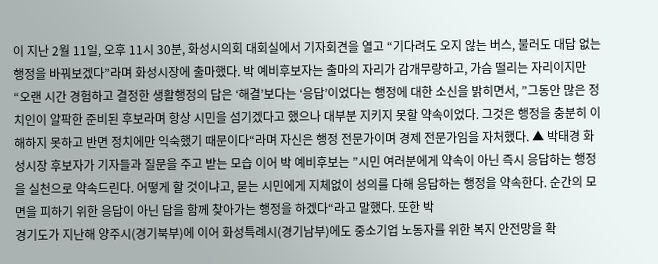이 지난 2월 11일, 오후 11시 30분, 화성시의회 대회실에서 기자회견을 열고 “기다려도 오지 않는 버스, 불러도 대답 없는 행정을 바꿔보겠다”라며 화성시장에 출마했다. 박 예비후보자는 출마의 자리가 감개무량하고, 가슴 떨리는 자리이지만 “오랜 시간 경험하고 결정한 생활행정의 답은 ‘해결’보다는 ‘응답’이었다는 행정에 대한 소신을 밝히면서, ”그동안 많은 정치인이 얄팍한 준비된 후보라며 항상 시민을 섬기겠다고 했으나 대부분 지키지 못할 약속이었다. 그것은 행정을 충분히 이해하지 못하고 반면 정치에만 익숙했기 때문이다“라며 자신은 행정 전문가이며 경제 전문가임을 자처했다. ▲ 박태경 화성시장 후보자가 기자들과 질문을 주고 받는 모습 이어 박 예비후보는 ”시민 여러분에게 약속이 아닌 즉시 응답하는 행정을 실천으로 약속드린다. 어떻게 할 것이냐고, 묻는 시민에게 지체없이 성의를 다해 응답하는 행정을 약속한다. 순간의 모면을 피하기 위한 응답이 아닌 답을 함께 찾아가는 행정을 하겠다“라고 말했다. 또한 박
경기도가 지난해 양주시(경기북부)에 이어 화성특례시(경기남부)에도 중소기업 노동자를 위한 복지 안전망을 확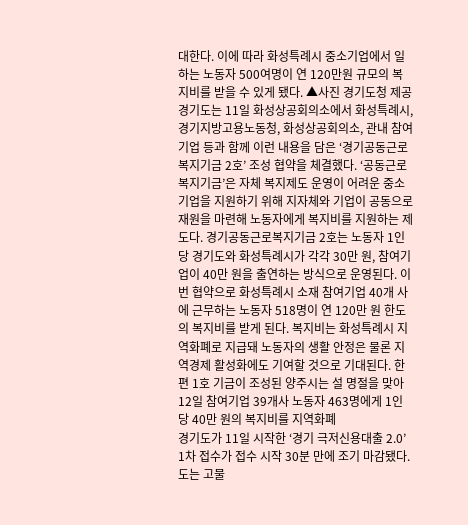대한다. 이에 따라 화성특례시 중소기업에서 일하는 노동자 500여명이 연 120만원 규모의 복지비를 받을 수 있게 됐다. ▲사진 경기도청 제공 경기도는 11일 화성상공회의소에서 화성특례시, 경기지방고용노동청, 화성상공회의소, 관내 참여기업 등과 함께 이런 내용을 담은 ‘경기공동근로복지기금 2호’ 조성 협약을 체결했다. ‘공동근로복지기금’은 자체 복지제도 운영이 어려운 중소기업을 지원하기 위해 지자체와 기업이 공동으로 재원을 마련해 노동자에게 복지비를 지원하는 제도다. 경기공동근로복지기금 2호는 노동자 1인당 경기도와 화성특례시가 각각 30만 원, 참여기업이 40만 원을 출연하는 방식으로 운영된다. 이번 협약으로 화성특례시 소재 참여기업 40개 사에 근무하는 노동자 518명이 연 120만 원 한도의 복지비를 받게 된다. 복지비는 화성특례시 지역화폐로 지급돼 노동자의 생활 안정은 물론 지역경제 활성화에도 기여할 것으로 기대된다. 한편 1호 기금이 조성된 양주시는 설 명절을 맞아 12일 참여기업 39개사 노동자 463명에게 1인당 40만 원의 복지비를 지역화폐
경기도가 11일 시작한 ‘경기 극저신용대출 2.0’ 1차 접수가 접수 시작 30분 만에 조기 마감됐다. 도는 고물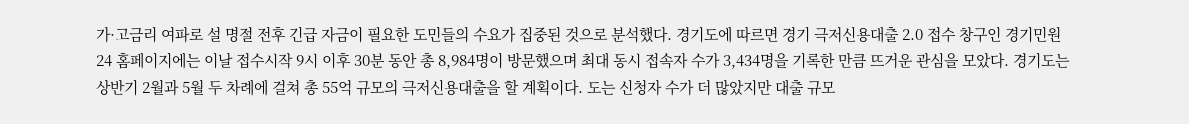가·고금리 여파로 설 명절 전후 긴급 자금이 필요한 도민들의 수요가 집중된 것으로 분석했다. 경기도에 따르면 경기 극저신용대출 2.0 접수 창구인 경기민원 24 홈페이지에는 이날 접수시작 9시 이후 30분 동안 총 8,984명이 방문했으며 최대 동시 접속자 수가 3,434명을 기록한 만큼 뜨거운 관심을 모았다. 경기도는 상반기 2월과 5월 두 차례에 걸쳐 총 55억 규모의 극저신용대출을 할 계획이다. 도는 신청자 수가 더 많았지만 대출 규모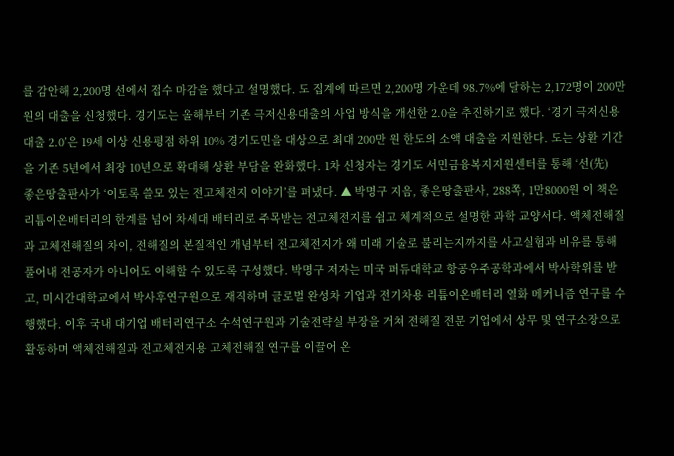를 감안해 2,200명 선에서 접수 마감을 했다고 설명했다. 도 집계에 따르면 2,200명 가운데 98.7%에 달하는 2,172명이 200만 원의 대출을 신청했다. 경기도는 올해부터 기존 극저신용대출의 사업 방식을 개선한 2.0을 추진하기로 했다. ‘경기 극저신용대출 2.0’은 19세 이상 신용평점 하위 10% 경기도민을 대상으로 최대 200만 원 한도의 소액 대출을 지원한다. 도는 상환 기간을 기존 5년에서 최장 10년으로 확대해 상환 부담을 완화했다. 1차 신청자는 경기도 서민금융복지지원센터를 통해 ‘선(先)
좋은땅출판사가 ‘이토록 쓸모 있는 전고체전지 이야기’를 펴냈다. ▲ 박명구 지음, 좋은땅출판사, 288쪽, 1만8000원 이 책은 리튬이온배터리의 한계를 넘어 차세대 배터리로 주목받는 전고체전지를 쉽고 체계적으로 설명한 과학 교양서다. 액체전해질과 고체전해질의 차이, 전해질의 본질적인 개념부터 전고체전지가 왜 미래 기술로 불리는지까지를 사고실험과 비유를 통해 풀어내 전공자가 아니어도 이해할 수 있도록 구성했다. 박명구 저자는 미국 퍼듀대학교 항공우주공학과에서 박사학위를 받고, 미시간대학교에서 박사후연구원으로 재직하며 글로벌 완성차 기업과 전기차용 리튬이온배터리 열화 메커니즘 연구를 수행했다. 이후 국내 대기업 배터리연구소 수석연구원과 기술전략실 부장을 거쳐 전해질 전문 기업에서 상무 및 연구소장으로 활동하며 액체전해질과 전고체전지용 고체전해질 연구를 이끌어 온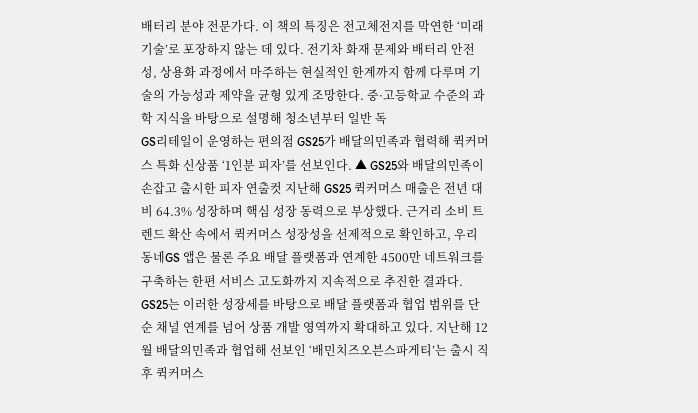배터리 분야 전문가다. 이 책의 특징은 전고체전지를 막연한 ‘미래 기술’로 포장하지 않는 데 있다. 전기차 화재 문제와 배터리 안전성, 상용화 과정에서 마주하는 현실적인 한계까지 함께 다루며 기술의 가능성과 제약을 균형 있게 조망한다. 중·고등학교 수준의 과학 지식을 바탕으로 설명해 청소년부터 일반 독
GS리테일이 운영하는 편의점 GS25가 배달의민족과 협력해 퀵커머스 특화 신상품 ‘1인분 피자’를 선보인다. ▲ GS25와 배달의민족이 손잡고 출시한 피자 연출컷 지난해 GS25 퀵커머스 매출은 전년 대비 64.3% 성장하며 핵심 성장 동력으로 부상했다. 근거리 소비 트렌드 확산 속에서 퀵커머스 성장성을 선제적으로 확인하고, 우리동네GS 앱은 물론 주요 배달 플랫폼과 연계한 4500만 네트워크를 구축하는 한편 서비스 고도화까지 지속적으로 추진한 결과다. GS25는 이러한 성장세를 바탕으로 배달 플랫폼과 협업 범위를 단순 채널 연계를 넘어 상품 개발 영역까지 확대하고 있다. 지난해 12월 배달의민족과 협업해 선보인 ‘배민치즈오븐스파게티’는 출시 직후 퀵커머스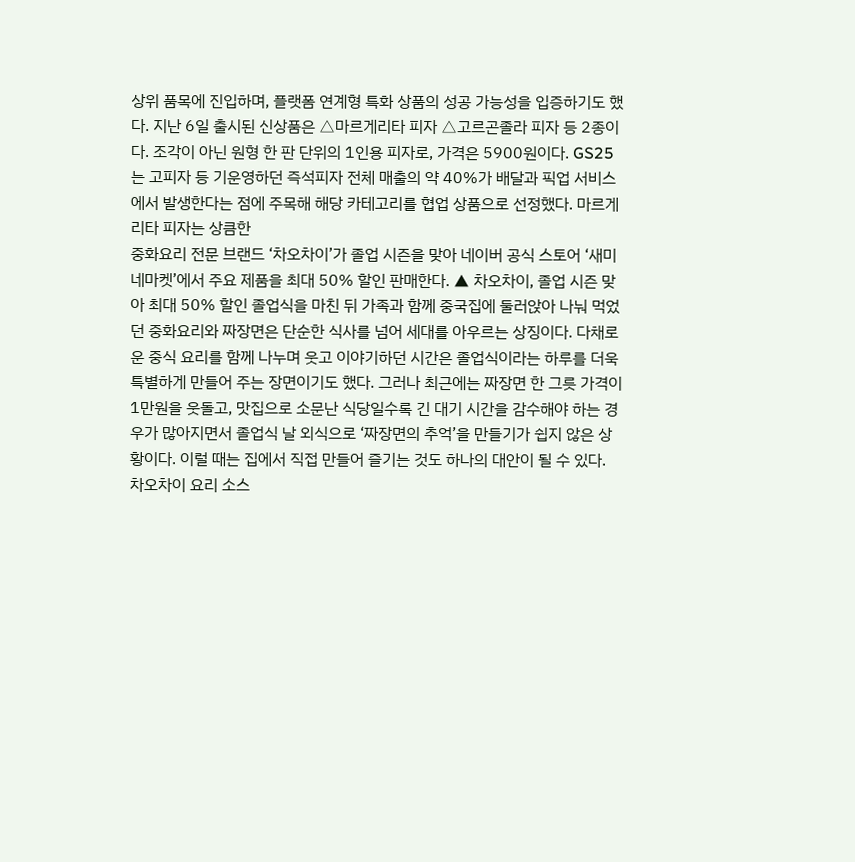상위 품목에 진입하며, 플랫폼 연계형 특화 상품의 성공 가능성을 입증하기도 했다. 지난 6일 출시된 신상품은 △마르게리타 피자 △고르곤졸라 피자 등 2종이다. 조각이 아닌 원형 한 판 단위의 1인용 피자로, 가격은 5900원이다. GS25는 고피자 등 기운영하던 즉석피자 전체 매출의 약 40%가 배달과 픽업 서비스에서 발생한다는 점에 주목해 해당 카테고리를 협업 상품으로 선정했다. 마르게리타 피자는 상큼한
중화요리 전문 브랜드 ‘차오차이’가 졸업 시즌을 맞아 네이버 공식 스토어 ‘새미네마켓’에서 주요 제품을 최대 50% 할인 판매한다. ▲ 차오차이, 졸업 시즌 맞아 최대 50% 할인 졸업식을 마친 뒤 가족과 함께 중국집에 둘러앉아 나눠 먹었던 중화요리와 짜장면은 단순한 식사를 넘어 세대를 아우르는 상징이다. 다채로운 중식 요리를 함께 나누며 웃고 이야기하던 시간은 졸업식이라는 하루를 더욱 특별하게 만들어 주는 장면이기도 했다. 그러나 최근에는 짜장면 한 그릇 가격이 1만원을 웃돌고, 맛집으로 소문난 식당일수록 긴 대기 시간을 감수해야 하는 경우가 많아지면서 졸업식 날 외식으로 ‘짜장면의 추억’을 만들기가 쉽지 않은 상황이다. 이럴 때는 집에서 직접 만들어 즐기는 것도 하나의 대안이 될 수 있다. 차오차이 요리 소스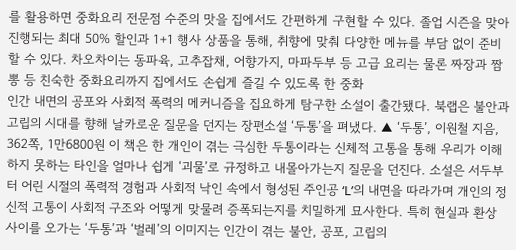를 활용하면 중화요리 전문점 수준의 맛을 집에서도 간편하게 구현할 수 있다. 졸업 시즌을 맞아 진행되는 최대 50% 할인과 1+1 행사 상품을 통해, 취향에 맞춰 다양한 메뉴를 부담 없이 준비할 수 있다. 차오차이는 동파육, 고추잡채, 어향가지, 마파두부 등 고급 요리는 물론 짜장과 짬뽕 등 친숙한 중화요리까지 집에서도 손쉽게 즐길 수 있도록 한 중화
인간 내면의 공포와 사회적 폭력의 메커니즘을 집요하게 탐구한 소설이 출간됐다. 북랩은 불안과 고립의 시대를 향해 날카로운 질문을 던지는 장편소설 ‘두통’을 펴냈다. ▲ ‘두통’, 이원철 지음, 362쪽, 1만6800원 이 책은 한 개인이 겪는 극심한 두통이라는 신체적 고통을 통해 우리가 이해하지 못하는 타인을 얼마나 쉽게 ‘괴물’로 규정하고 내몰아가는지 질문을 던진다. 소설은 서두부터 어린 시절의 폭력적 경험과 사회적 낙인 속에서 형성된 주인공 ‘L’의 내면을 따라가며 개인의 정신적 고통이 사회적 구조와 어떻게 맞물려 증폭되는지를 치밀하게 묘사한다. 특히 현실과 환상 사이를 오가는 ‘두통’과 ‘벌레’의 이미지는 인간이 겪는 불안, 공포, 고립의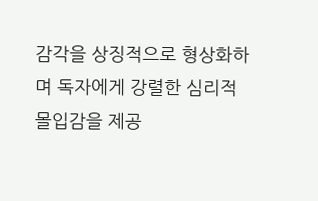감각을 상징적으로 형상화하며 독자에게 강렬한 심리적 몰입감을 제공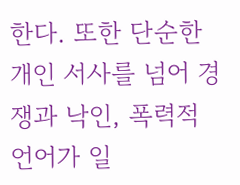한다. 또한 단순한 개인 서사를 넘어 경쟁과 낙인, 폭력적 언어가 일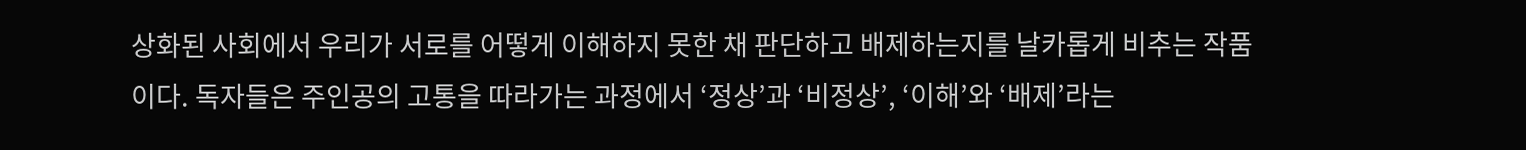상화된 사회에서 우리가 서로를 어떻게 이해하지 못한 채 판단하고 배제하는지를 날카롭게 비추는 작품이다. 독자들은 주인공의 고통을 따라가는 과정에서 ‘정상’과 ‘비정상’, ‘이해’와 ‘배제’라는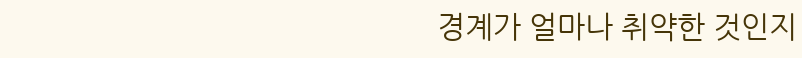경계가 얼마나 취약한 것인지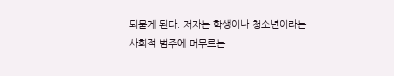되묻게 된다. 저자는 학생이나 청소년이라는 사회적 범주에 머무르는